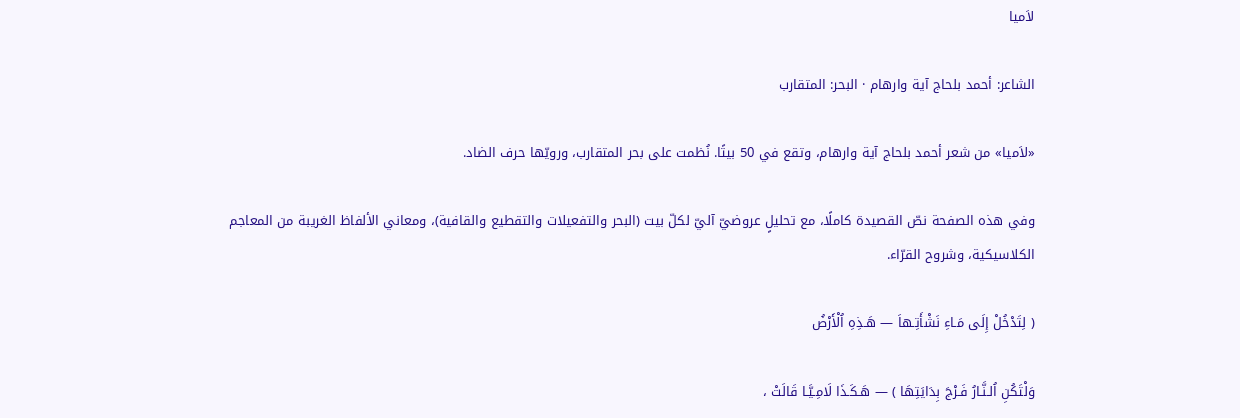لاَميا

الشاعر: أحمد بلحاج آية وارهام · البحر: المتقارب

«لاَميا» من شعر أحمد بلحاج آية وارهام، وتقع في 50 بيتًا. نُظمت على بحر المتقارب، ورويّها حرف الضاد.

وفي هذه الصفحة نصّ القصيدة كاملًا، مع تحليلٍ عروضيّ آليّ لكلّ بيت (البحر والتفعيلات والتقطيع والقافية)، ومعاني الألفاظ الغريبة من المعاجم الكلاسيكية، وشروح القرّاء.

( لِتَدْخُلْ إِلَى مَـاءِ نَشْأَتِـهاَ — هَـذِهِ اُلْأَرْضُ

وَلْتَكُنِ اُلـنَّـارُ فَـرْجَ بِدَايَتِهَا ) — هَـكَـذَا لَامِـيَّـا قَالَتْ ،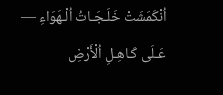اُنْكَمَشَتْ خَلَـجَـاتُ اُلْـهَوَاءِ — عَـلَى كَـاهِـلِ اُلْأَرْضِ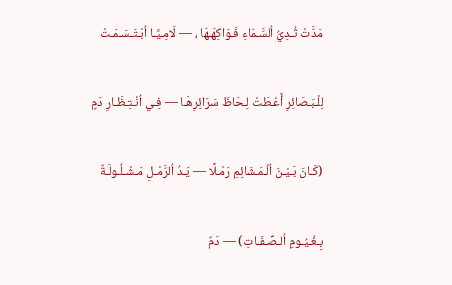مَدَّتْ ثُـدِيُّ اُلسَّـمَاءِ فَـوَاكِهَـهَا ، — لَامِـيَّـا اُبْـتَـسَـمَـتْ

لِلْـبَـصَائِرِ أَعْـطَتْ لِـحَاظَ سَرَائِرِهَـا — فِـي اُنْـتِـظَـارِ دَمٍ

(كَـانَ بَـيْـنَ اُلْـمَـشَائِمِ رَمْـلًا — يَـدُ اُلرَّمْـلِ مَـشْـلُـولَـةٌ

بِـغُـيُـومِ اُلـصِّـفَـاتِ) — دَمٌ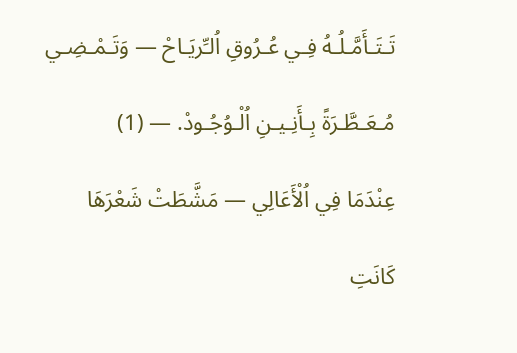تَـتَـأَمَّـلُـهُ فِـي عُـرُوقِ اُلـِّريَـاحْ — وَتَـمْـضِـي

مُـعَـطَّـرَةً بِـأَنِـيـنِ اُلْـوُجُـودْ. — (1)

عِنْدَمَا فِي اُلْأَعَالِي — مَشَّطَتْ شَعْرَهَا

كَانَتِ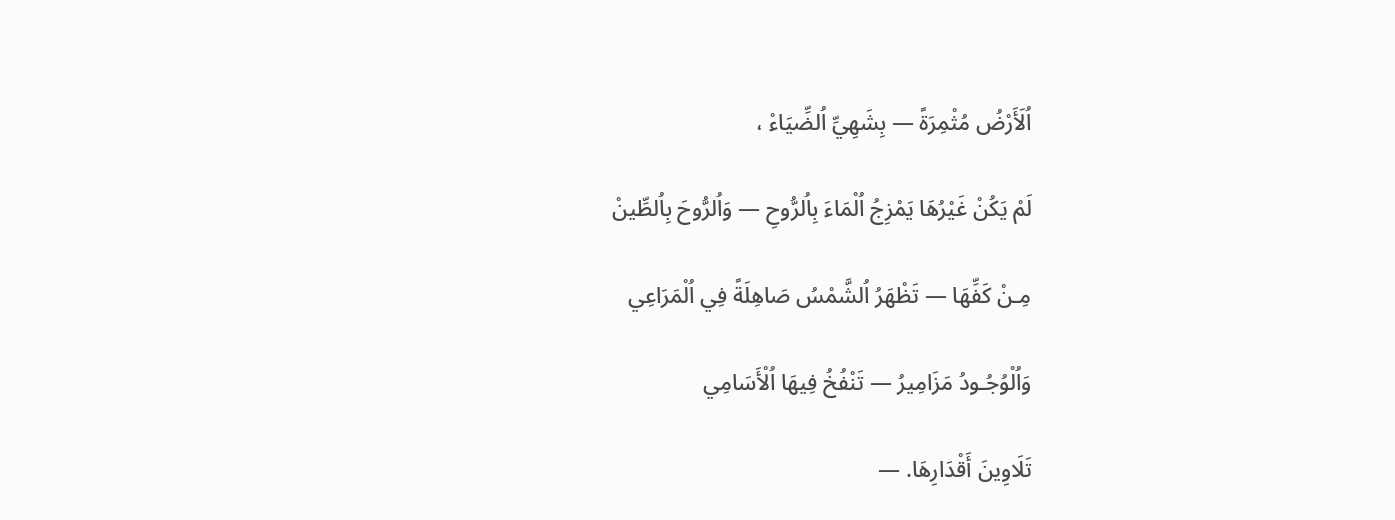اُلَأَرْضُ مُثْمِرَةً — بِشَهِيِّ اُلضِّيَاءْ ،

لَمْ يَكُنْ غَيْرُهَا يَمْزِجُ اُلْمَاءَ بِاُلرُّوحِ — وَاُلرُّوحَ بِاُلطِّينْ

مِـنْ كَفِّهَا — تَظْهَرُ اُلشَّمْسُ صَاهِلَةً فِي اُلْمَرَاعِي

وَاُلْوُجُـودُ مَزَامِيرُ — تَنْفُخُ فِيهَا اُلْأَسَامِي

تَلَاوِينَ أَقْدَارِهَا. —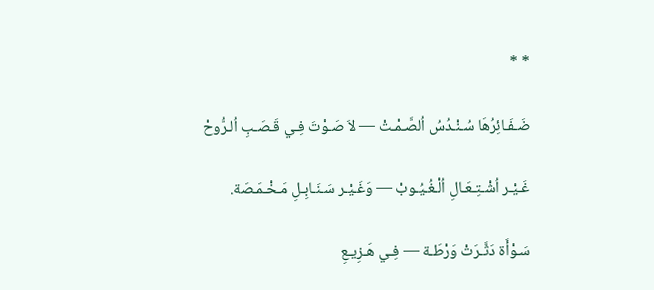* *

ضَـفَـائِرُهَا سُـنْـدُسُ اُلصَّـمْـتْ — لاَ صَـوْتَ فِـي قَـصَـبِ اُلـرُّوحْ

غَـيْـر اُشْـتِـعَـالِ اُلْـغُـيُـوبْ — وَغَـيْـر سَـنَـابِـلِ مَـخْـمَـصَة.

سَـوْأَة دَثَّـرَتْ وَرْطَـة — فِـي هَـزِيـعِ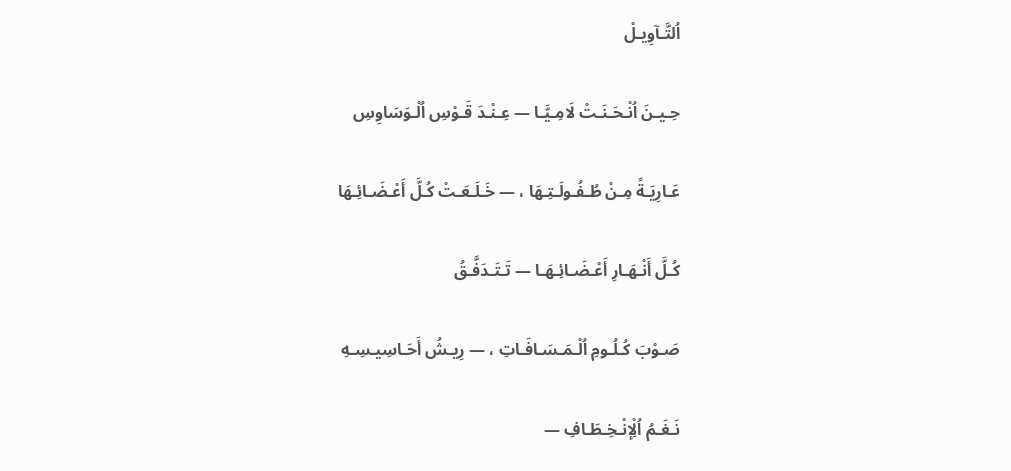اُلتَّـآوِيـلْ

حِـيـنَ اُنْـحَـنَـتْ لَامِـيَّـا — عِـنْـدَ قَـوْسِ اُلْـوَسَاوِسِ

عَـارِيَـةً مِـنْ طُـفُـولَـتِـهَا ، — خَـلَـعَـتْ كُـلَّ أَعْـضَـائِـهَا

كُـلَّ أَنْـهَـارِ أَعْـضَـائِـهَـا — تَـتَـدَفَّـقُ

صَـوْبَ كُـلُـومِ اُلْـمَـسَـافَـاتِ ، — رِيـشُ أَحَـاسِيـسِـهِ

نَـغَـمُ اُلِْإنْـخِـطَـافِ —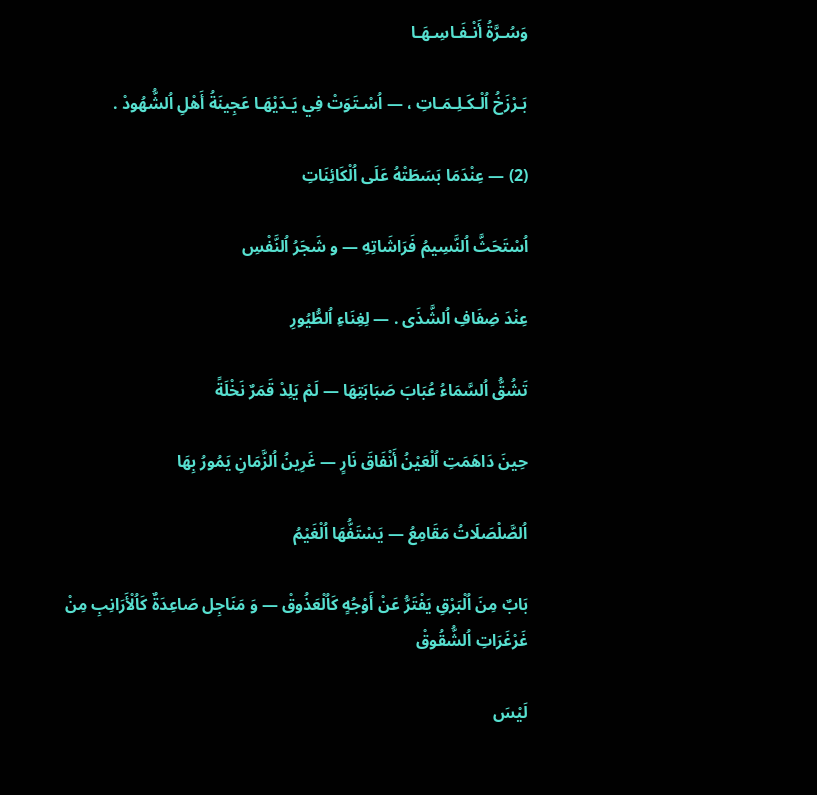وَسُـرَّةُ أَنْـفَـاسِـهَـا

بَـرْزَخُ اُلْـكَـلِـمَـاتِ ، — اُسْـتَوَتْ فِي يَـدَيْهَـا عَجِينَةُ أَهْلِ اُلشُّهُودْ .

(2) — عِنْدَمَا بَسَطَتْهُ عَلَى اُلْكَائِنَاتِ

اُسْتَحَثَّ اُلنَّسِيمُ فَرَاشَاتِهِ — و شَجَرُ اُلنَّفْسِ

عِنْدَ ضِفَافِ اُلشَّذَى . — لِغِنَاءِ اُلطُّيُورِ

تَشُقُّ اُلسَّمَاءُ عُبَابَ صَبَابَتِهَا — لَمْ يَلِدْ قَمَرٌ نَخْلَةً

حِينَ دَاهَمَتِ اُلْعَيْنُ أَنْفَاقَ نَارٍ — غَرِينُ اُلزَّمَانِ يَمُورُ بِهَا

اُلصَّلْصَلَاتُ مَقَامِعُ — يَسْتَفُّهَا اُلْغَيْمُ

بَابٌ مِنَ اُلْبَرْقِ يَفْتَرُّ عَنْ أَوْجُهٍ كَاُلْعَذُوقْ — وَ مَنَاجِل صَاعِدَةٌ كَاُلْأَرَانِبِ مِنْ غَرْغَرَاتِ اُلشُّقُوقْ

لَيْسَ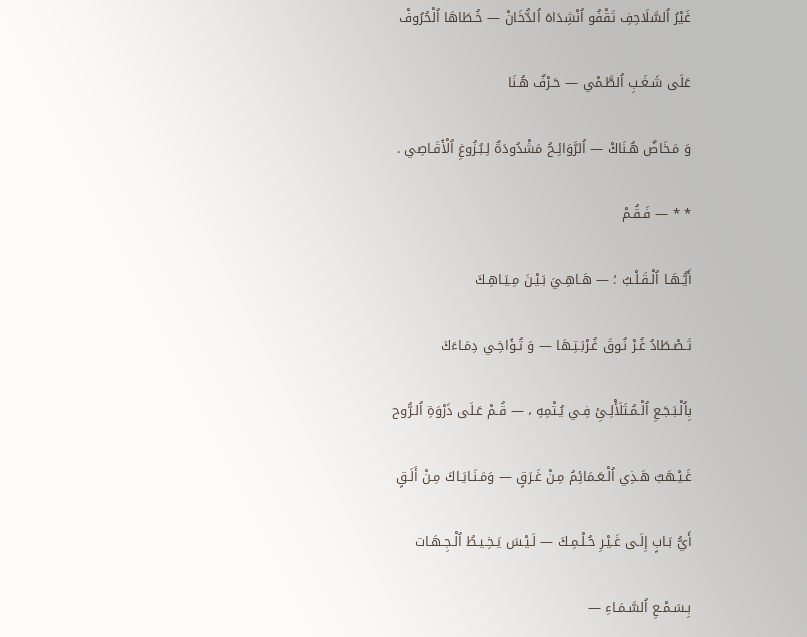غَيْرُ اُلسَّلَاحِفِ تَقْفُو اُنْشِدَاهَ اُلدُّخَانْ — خُـطَاهَا اُلْحُرُوفْ

عَلَى شَـغَـبِ اُلطَّـمْي — حَـرْفٌ هُـنَا

وَ مَـخَاضٌ هُـنَاكْ — اُلرَّوَائِـحُ مَشْدُودَةٌ لِـبُـزُوغِ اُلْأَقَـاصِي .

* * — فَـقُـمْ

أَيُّـهَـا اُلْـقَـلْـبُ ؛ — هَـاهِـيَ بَـيْـنَ مِـيَـاهِـكَ

تَـصْـطَادُ غُـرْ نُـوقَ غُـرْبَـتِـهَا — وَ تُـؤَاخِـي دِمَـاءَكَ

بِاُلْـبَـجَـعِ اُلْـمُـتَلَأْلِـئِ فِـي يُـتْمِهِ ، — قُـمْ عَـلَى ذَرْوَةِ اُلـرُّوح

غَـيْـهَبٌ هَـذِي اُلْـعَـمَائِمُ مِـنْ غَـرَقٍ — وَمَـنَـايَـاكَ مِـنْ أَلَـقٍ

أَيُّ بَـابٍ إِلَـى غَـيْـرِ حُـلْـمِـكَ — لَـيْـسَ يَـخِـيـطُ اُلْـجِـهَـات

بِـسَـمْـعِ اُلسَّـمَـاءِ —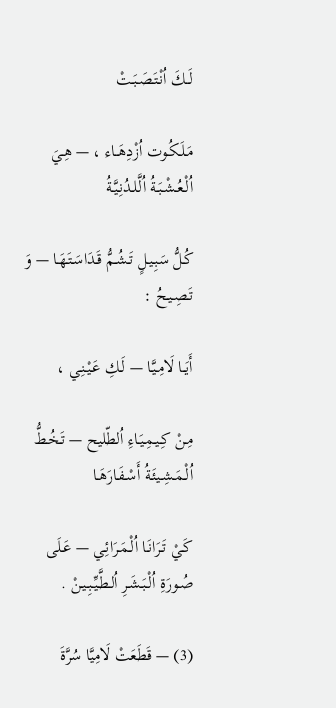لَــكَ اُنْـتَـصَـبَـتْ

مَـلَـكُـوت اُزْدِهَــاء ، — هِـيَ اُلْـعُـشْـبَـةُ اُلَّلـدُنِـيَّـةُ

كُـلُّ سَبِـيـلٍ تَـشُـمُّ قَـدَاسَـتَـهَـا — وَ تَـصِـيـحُ :

أَيَــا لَامِـيَّـا — لَـكِ عَـيْـنِـي ،

مِـنْ كِـيـمِـيَـاءِ اُلطّليح — تَـخُـطُّ اُلْـمَـشِـيئَـةُ أَسْـفَـارَهَـا

كَـيْ تَـرَانَـا اُلْـمَـرَائِـي — عَـلَى صُـورَةِ اُلْـبَـشَـرِ اُلـطَّـيِّـبِـيـنْ .

(3) — قَطَعَتْ لَامِيَّا سُرَّةَ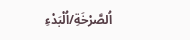اُلصَّرْخَةِ/اُلْبَدْءِ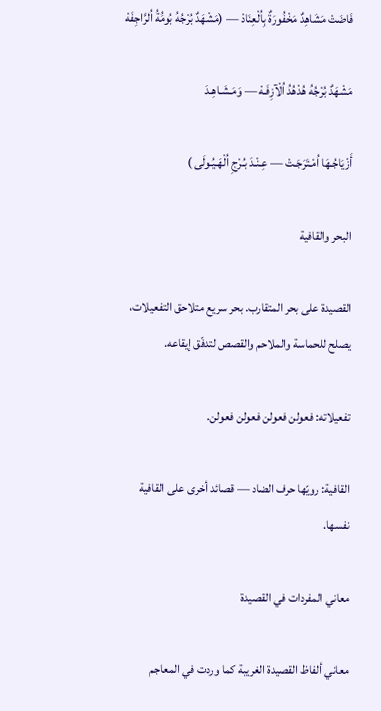فَاضَتْ مَشَاهِدٌ مَخْفُورَةٌ بِاُلْعِنَادْ — (مَشْهَدٌ بُرْجُهُ بُومَُةُ اُلرَّاجِفَهْ

مَشْهَدٌ بُرْجُهُ هُدْهُدُ اُلْآزِفَـهْ — وَمَـشَـاهِـدَ

أَزْيَاجُـهَا اُمْـتَرَجَـتْ — عِـنْـدَ بُـرْجِ اُلْهَـيُـولَى )

البحر والقافية

القصيدة على بحر المتقارب. بحر سريع متلاحق التفعيلات، يصلح للحماسة والملاحم والقصص لتدفّق إيقاعه.

تفعيلاته: فعولن فعولن فعولن فعولن.

القافية: رويّها حرف الضاد — قصائد أخرى على القافية نفسها.

معاني المفردات في القصيدة

معاني ألفاظ القصيدة الغريبة كما وردت في المعاجم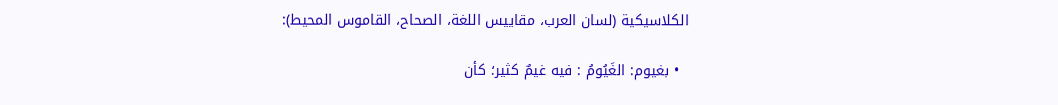الكلاسيكية (لسان العرب، مقاييس اللغة، الصحاح، القاموس المحيط):

  • بغيوم: الغَيُومُ : فيه غيمٌ كثير؛ كأن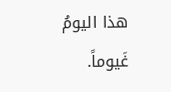هذا اليومُ غَيوماً.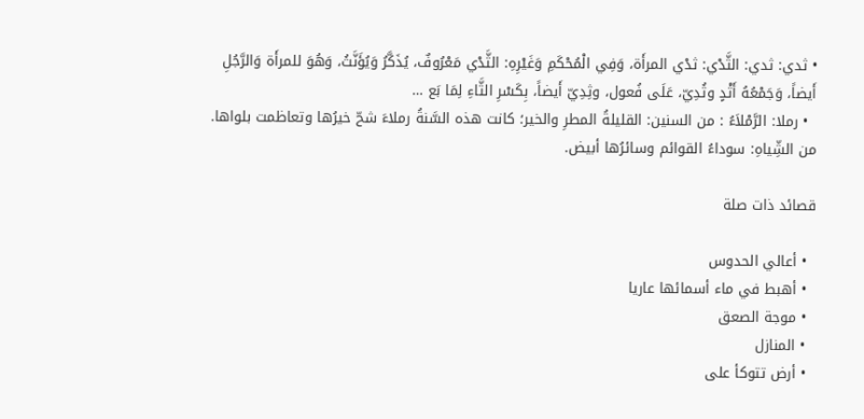• ثدي: ثدي: الثَّدْي: ثدْي المرأَة، وَفِي الْمُحْكَمِ وَغَيْرِهِ: الثَّدْي مَعْرُوفٌ، يُذَكَّرُ وَيُؤَنَّثُ، وَهُوَ للمرأَة وَالرَّجُلِ أَيضاً، وَجَمْعُهُ أَثْدٍ وثُدِيّ، عَلَى فُعول، وثِدِيّ أَيضاً، بِكَسْرِ الثَّاءِ لِمَا بَع …
  • رملا: الرَّمْلاَءُ : من السنين: القليلةُ المطرِ والخير؛ كانت هذه السَّنةُ رملاءَ شحّ خيرُها وتعاظمت بلواها. من الشِّياهِ: سوداءُ القوائم وسائرُها أبيض.

قصائد ذات صلة

  • أعالي الحدوس
  • أهبط في ماء أسمائها عاريا
  • موجة الصعق
  • المنازل
  • أرض تتوكأ على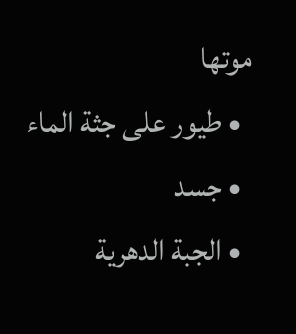موتها
  • طيور على جثة الماء
  • جسد
  • الجبة الدهرية